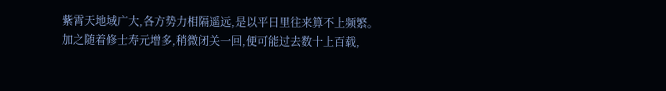紫霄天地域广大,各方势力相隔遥远,是以平日里往来算不上频繁。
加之随着修士寿元增多,稍微闭关一回,便可能过去数十上百载,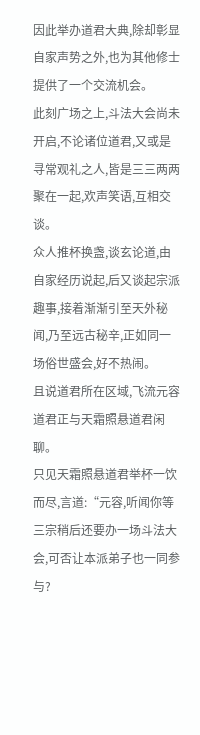因此举办道君大典,除却彰显自家声势之外,也为其他修士提供了一个交流机会。
此刻广场之上,斗法大会尚未开启,不论诸位道君,又或是寻常观礼之人,皆是三三两两聚在一起,欢声笑语,互相交谈。
众人推杯换盏,谈玄论道,由自家经历说起,后又谈起宗派趣事,接着渐渐引至天外秘闻,乃至远古秘辛,正如同一场俗世盛会,好不热闹。
且说道君所在区域,飞流元容道君正与天霜照悬道君闲聊。
只见天霜照悬道君举杯一饮而尽,言道:“元容,听闻你等三宗稍后还要办一场斗法大会,可否让本派弟子也一同参与?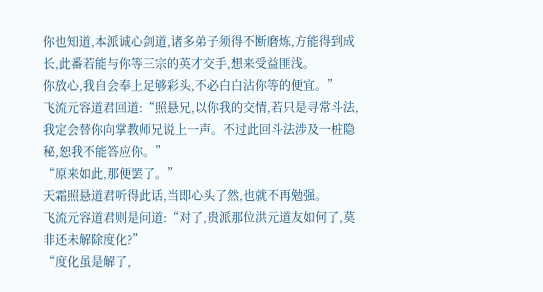你也知道,本派诚心剑道,诸多弟子须得不断磨炼,方能得到成长,此番若能与你等三宗的英才交手,想来受益匪浅。
你放心,我自会奉上足够彩头,不必白白沾你等的便宜。”
飞流元容道君回道:“照悬兄,以你我的交情,若只是寻常斗法,我定会替你向掌教师兄说上一声。不过此回斗法涉及一桩隐秘,恕我不能答应你。”
“原来如此,那便罢了。”
天霜照悬道君听得此话,当即心头了然,也就不再勉强。
飞流元容道君则是问道:“对了,贵派那位洪元道友如何了,莫非还未解除度化?”
“度化虽是解了,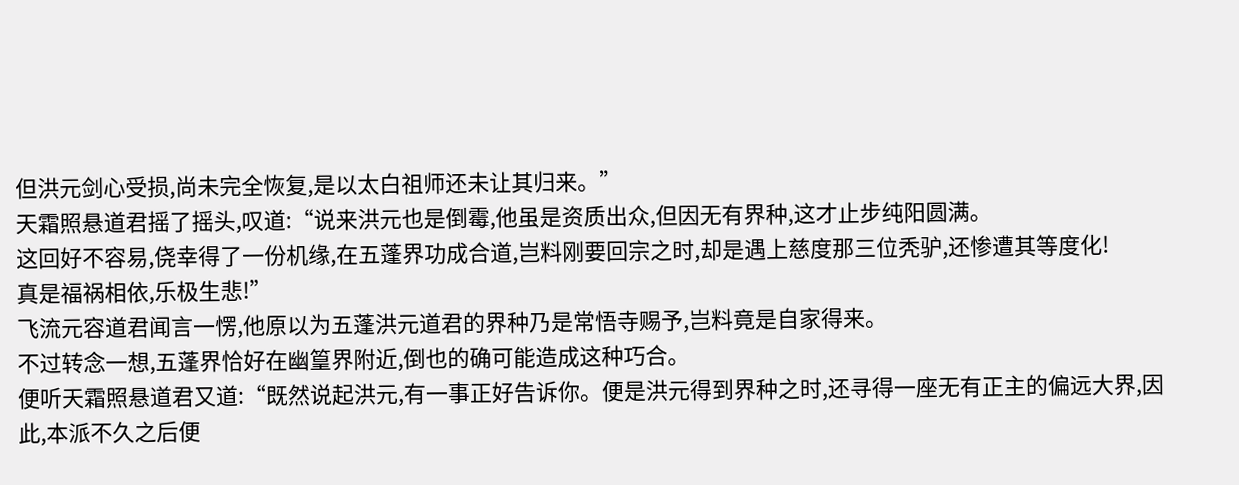但洪元剑心受损,尚未完全恢复,是以太白祖师还未让其归来。”
天霜照悬道君摇了摇头,叹道:“说来洪元也是倒霉,他虽是资质出众,但因无有界种,这才止步纯阳圆满。
这回好不容易,侥幸得了一份机缘,在五蓬界功成合道,岂料刚要回宗之时,却是遇上慈度那三位秃驴,还惨遭其等度化!
真是福祸相依,乐极生悲!”
飞流元容道君闻言一愣,他原以为五蓬洪元道君的界种乃是常悟寺赐予,岂料竟是自家得来。
不过转念一想,五蓬界恰好在幽篁界附近,倒也的确可能造成这种巧合。
便听天霜照悬道君又道:“既然说起洪元,有一事正好告诉你。便是洪元得到界种之时,还寻得一座无有正主的偏远大界,因此,本派不久之后便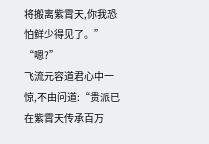将搬离紫霄天,你我恐怕鲜少得见了。”
“嗯?”
飞流元容道君心中一惊,不由问道:“贵派已在紫霄天传承百万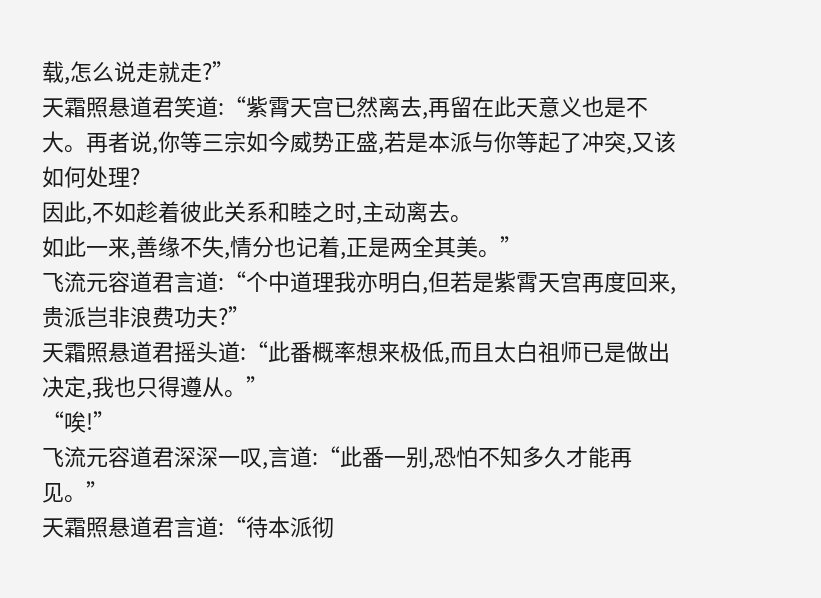载,怎么说走就走?”
天霜照悬道君笑道:“紫霄天宫已然离去,再留在此天意义也是不大。再者说,你等三宗如今威势正盛,若是本派与你等起了冲突,又该如何处理?
因此,不如趁着彼此关系和睦之时,主动离去。
如此一来,善缘不失,情分也记着,正是两全其美。”
飞流元容道君言道:“个中道理我亦明白,但若是紫霄天宫再度回来,贵派岂非浪费功夫?”
天霜照悬道君摇头道:“此番概率想来极低,而且太白祖师已是做出决定,我也只得遵从。”
“唉!”
飞流元容道君深深一叹,言道:“此番一别,恐怕不知多久才能再见。”
天霜照悬道君言道:“待本派彻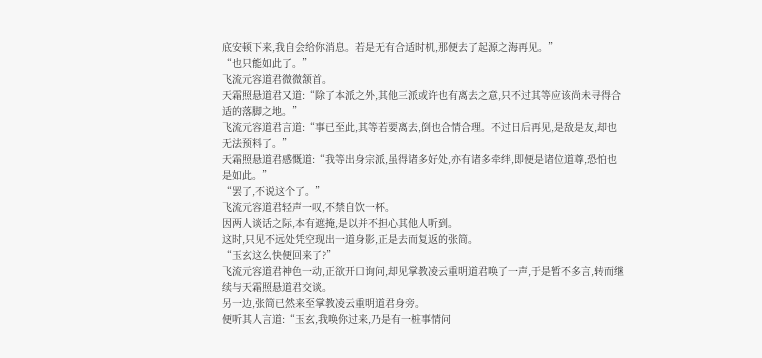底安顿下来,我自会给你消息。若是无有合适时机,那便去了起源之海再见。”
“也只能如此了。”
飞流元容道君微微颔首。
天霜照悬道君又道:“除了本派之外,其他三派或许也有离去之意,只不过其等应该尚未寻得合适的落脚之地。”
飞流元容道君言道:“事已至此,其等若要离去,倒也合情合理。不过日后再见,是敌是友,却也无法预料了。”
天霜照悬道君感慨道:“我等出身宗派,虽得诸多好处,亦有诸多牵绊,即便是诸位道尊,恐怕也是如此。”
“罢了,不说这个了。”
飞流元容道君轻声一叹,不禁自饮一杯。
因两人谈话之际,本有遮掩,是以并不担心其他人听到。
这时,只见不远处凭空现出一道身影,正是去而复返的张简。
“玉玄这么快便回来了?”
飞流元容道君神色一动,正欲开口询问,却见掌教凌云重明道君唤了一声,于是暂不多言,转而继续与天霜照悬道君交谈。
另一边,张简已然来至掌教凌云重明道君身旁。
便听其人言道:“玉玄,我唤你过来,乃是有一桩事情问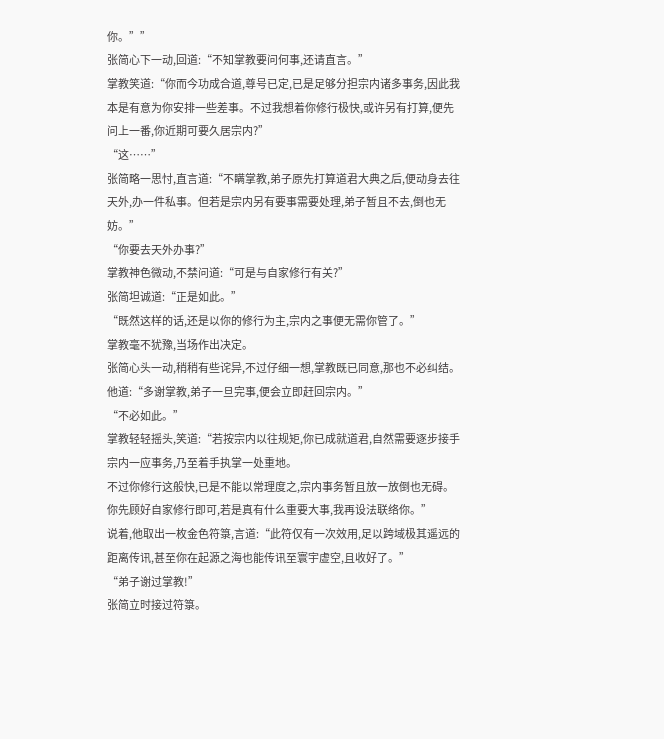你。””
张简心下一动,回道:“不知掌教要问何事,还请直言。”
掌教笑道:“你而今功成合道,尊号已定,已是足够分担宗内诸多事务,因此我本是有意为你安排一些差事。不过我想着你修行极快,或许另有打算,便先问上一番,你近期可要久居宗内?”
“这……”
张简略一思忖,直言道:“不瞒掌教,弟子原先打算道君大典之后,便动身去往天外,办一件私事。但若是宗内另有要事需要处理,弟子暂且不去,倒也无妨。”
“你要去天外办事?”
掌教神色微动,不禁问道:“可是与自家修行有关?”
张简坦诚道:“正是如此。”
“既然这样的话,还是以你的修行为主,宗内之事便无需你管了。”
掌教毫不犹豫,当场作出决定。
张简心头一动,稍稍有些诧异,不过仔细一想,掌教既已同意,那也不必纠结。
他道:“多谢掌教,弟子一旦完事,便会立即赶回宗内。”
“不必如此。”
掌教轻轻摇头,笑道:“若按宗内以往规矩,你已成就道君,自然需要逐步接手宗内一应事务,乃至着手执掌一处重地。
不过你修行这般快,已是不能以常理度之,宗内事务暂且放一放倒也无碍。
你先顾好自家修行即可,若是真有什么重要大事,我再设法联络你。”
说着,他取出一枚金色符箓,言道:“此符仅有一次效用,足以跨域极其遥远的距离传讯,甚至你在起源之海也能传讯至寰宇虚空,且收好了。”
“弟子谢过掌教!”
张简立时接过符箓。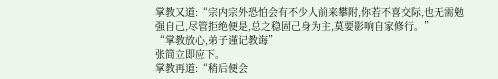掌教又道:“宗内宗外恐怕会有不少人前来攀附,你若不喜交际,也无需勉强自己,尽管拒绝便是,总之稳固己身为主,莫要影响自家修行。”
“掌教放心,弟子谨记教诲”
张简立即应下。
掌教再道:“稍后便会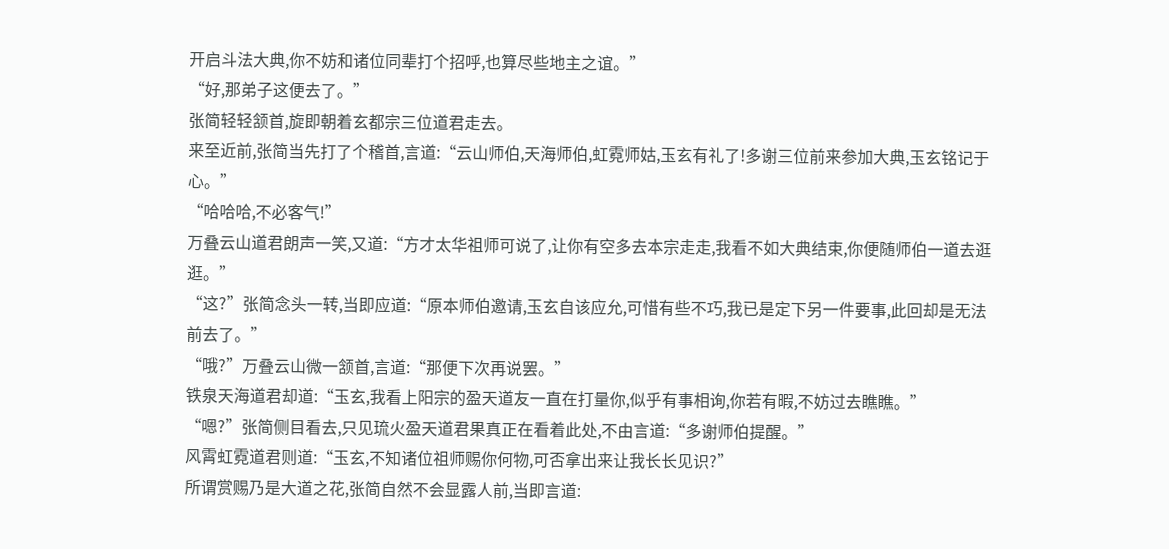开启斗法大典,你不妨和诸位同辈打个招呼,也算尽些地主之谊。”
“好,那弟子这便去了。”
张简轻轻颔首,旋即朝着玄都宗三位道君走去。
来至近前,张简当先打了个稽首,言道:“云山师伯,天海师伯,虹霓师姑,玉玄有礼了!多谢三位前来参加大典,玉玄铭记于心。”
“哈哈哈,不必客气!”
万叠云山道君朗声一笑,又道:“方才太华祖师可说了,让你有空多去本宗走走,我看不如大典结束,你便随师伯一道去逛逛。”
“这?”张简念头一转,当即应道:“原本师伯邀请,玉玄自该应允,可惜有些不巧,我已是定下另一件要事,此回却是无法前去了。”
“哦?”万叠云山微一颔首,言道:“那便下次再说罢。”
铁泉天海道君却道:“玉玄,我看上阳宗的盈天道友一直在打量你,似乎有事相询,你若有暇,不妨过去瞧瞧。”
“嗯?”张简侧目看去,只见琉火盈天道君果真正在看着此处,不由言道:“多谢师伯提醒。”
风霄虹霓道君则道:“玉玄,不知诸位祖师赐你何物,可否拿出来让我长长见识?”
所谓赏赐乃是大道之花,张简自然不会显露人前,当即言道: